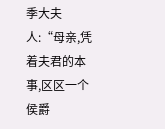季大夫人:“母亲,凭着夫君的本事,区区一个侯爵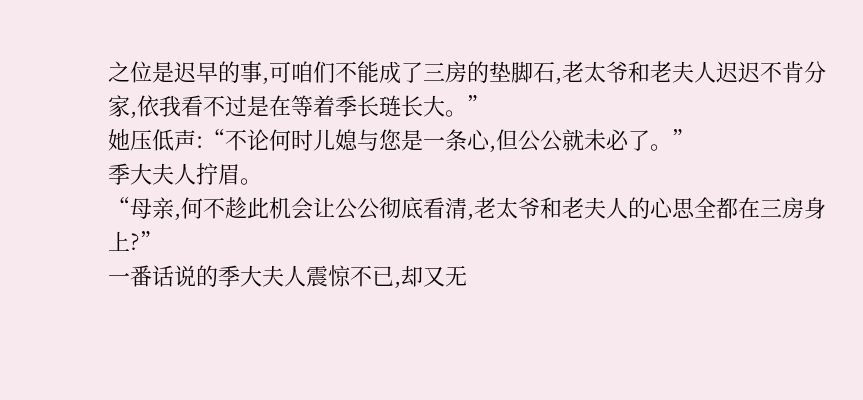之位是迟早的事,可咱们不能成了三房的垫脚石,老太爷和老夫人迟迟不肯分家,依我看不过是在等着季长琏长大。”
她压低声:“不论何时儿媳与您是一条心,但公公就未必了。”
季大夫人拧眉。
“母亲,何不趁此机会让公公彻底看清,老太爷和老夫人的心思全都在三房身上?”
一番话说的季大夫人震惊不已,却又无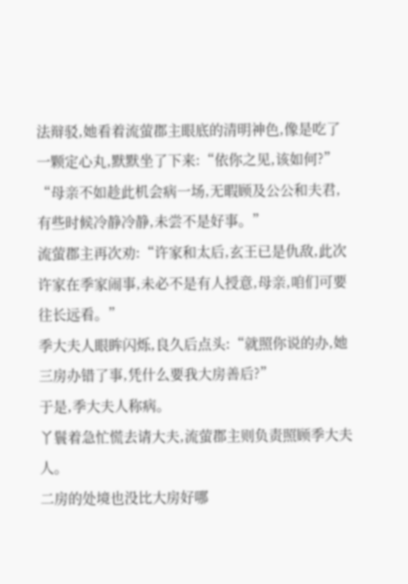法辩驳,她看着流萤郡主眼底的清明神色,像是吃了一颗定心丸,默默坐了下来:“依你之见,该如何?”
“母亲不如趁此机会病一场,无暇顾及公公和夫君,有些时候冷静冷静,未尝不是好事。”
流萤郡主再次劝:“许家和太后,玄王已是仇敌,此次许家在季家闹事,未必不是有人授意,母亲,咱们可要往长远看。”
季大夫人眼眸闪烁,良久后点头:“就照你说的办,她三房办错了事,凭什么要我大房善后?”
于是,季大夫人称病。
丫鬟着急忙慌去请大夫,流萤郡主则负责照顾季大夫人。
二房的处境也没比大房好哪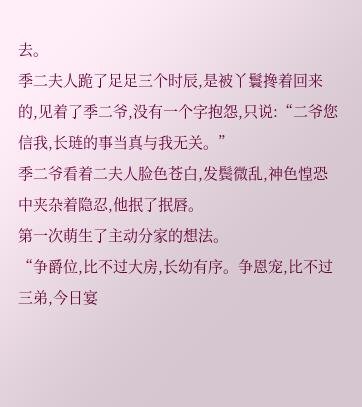去。
季二夫人跪了足足三个时辰,是被丫鬟搀着回来的,见着了季二爷,没有一个字抱怨,只说:“二爷您信我,长琏的事当真与我无关。”
季二爷看着二夫人脸色苍白,发鬓微乱,神色惶恐中夹杂着隐忍,他抿了抿唇。
第一次萌生了主动分家的想法。
“争爵位,比不过大房,长幼有序。争恩宠,比不过三弟,今日宴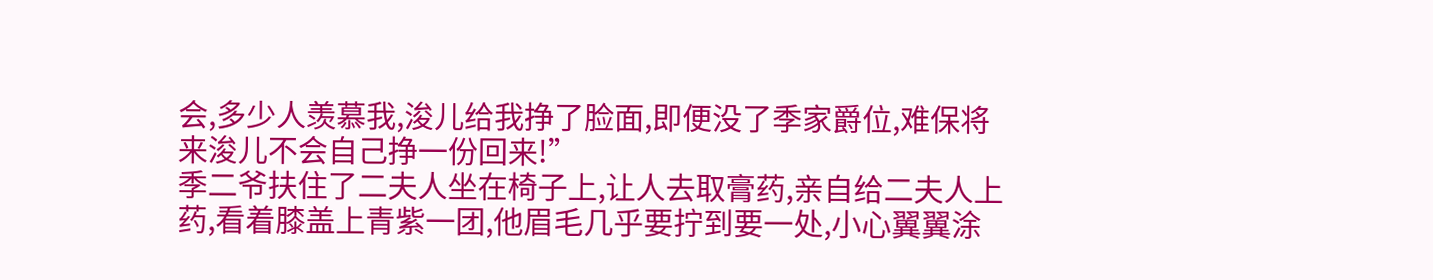会,多少人羡慕我,浚儿给我挣了脸面,即便没了季家爵位,难保将来浚儿不会自己挣一份回来!”
季二爷扶住了二夫人坐在椅子上,让人去取膏药,亲自给二夫人上药,看着膝盖上青紫一团,他眉毛几乎要拧到要一处,小心翼翼涂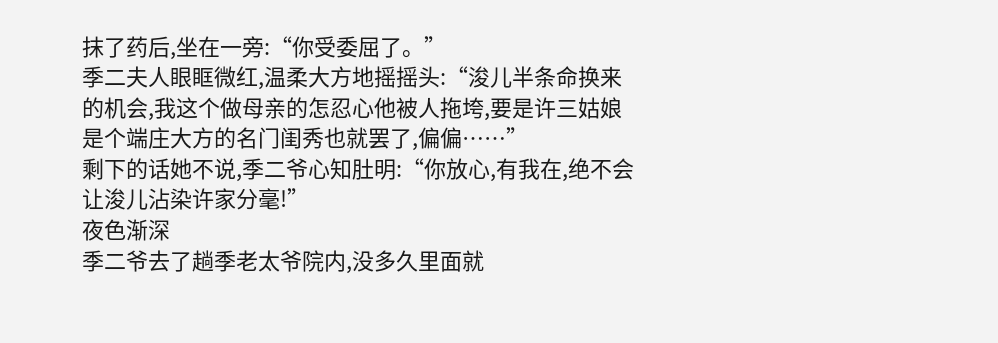抹了药后,坐在一旁:“你受委屈了。”
季二夫人眼眶微红,温柔大方地摇摇头:“浚儿半条命换来的机会,我这个做母亲的怎忍心他被人拖垮,要是许三姑娘是个端庄大方的名门闺秀也就罢了,偏偏……”
剩下的话她不说,季二爷心知肚明:“你放心,有我在,绝不会让浚儿沾染许家分毫!”
夜色渐深
季二爷去了趟季老太爷院内,没多久里面就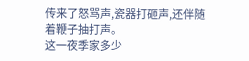传来了怒骂声,瓷器打砸声,还伴随着鞭子抽打声。
这一夜季家多少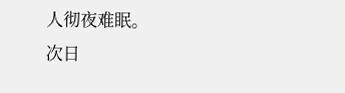人彻夜难眠。
次日